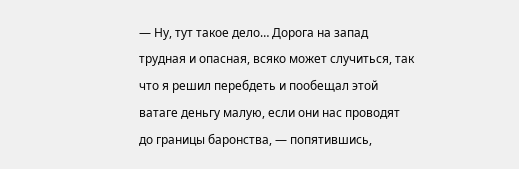— Ну, тут такое дело… Дорога на запад трудная и опасная, всяко может случиться, так что я решил перебдеть и пообещал этой ватаге деньгу малую, если они нас проводят до границы баронства, — попятившись,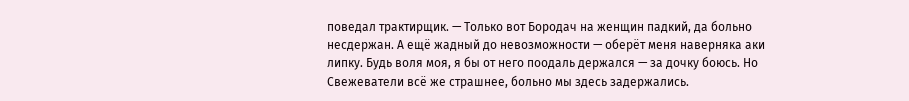поведал трактирщик. — Только вот Бородач на женщин падкий, да больно несдержан. А ещё жадный до невозможности — оберёт меня наверняка аки липку. Будь воля моя, я бы от него поодаль держался — за дочку боюсь. Но Свежеватели всё же страшнее, больно мы здесь задержались.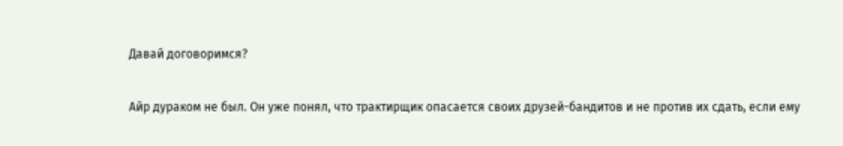Давай договоримся?

Айр дураком не был. Он уже понял, что трактирщик опасается своих друзей-бандитов и не против их сдать, если ему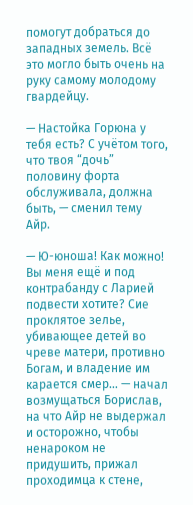помогут добраться до западных земель. Всё это могло быть очень на руку самому молодому гвардейцу.

— Настойка Горюна у тебя есть? С учётом того, что твоя “дочь” половину форта обслуживала, должна быть, — сменил тему Айр.

— Ю-юноша! Как можно! Вы меня ещё и под контрабанду с Ларией подвести хотите? Сие проклятое зелье, убивающее детей во чреве матери, противно Богам, и владение им карается смер… — начал возмущаться Борислав, на что Айр не выдержал и осторожно, чтобы ненароком не придушить, прижал проходимца к стене,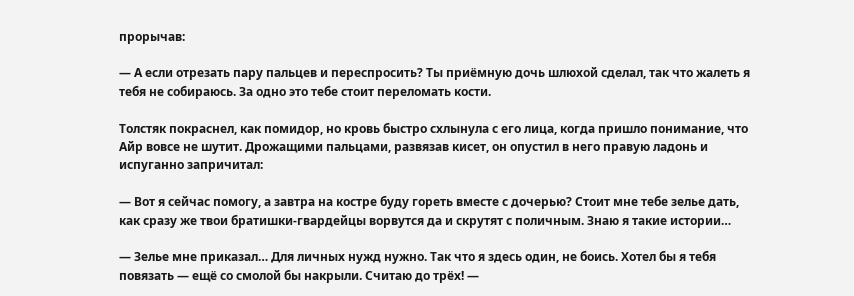прорычав:

— А если отрезать пару пальцев и переспросить? Ты приёмную дочь шлюхой сделал, так что жалеть я тебя не собираюсь. За одно это тебе стоит переломать кости.

Толстяк покраснел, как помидор, но кровь быстро схлынула с его лица, когда пришло понимание, что Айр вовсе не шутит. Дрожащими пальцами, развязав кисет, он опустил в него правую ладонь и испуганно запричитал:

— Вот я сейчас помогу, а завтра на костре буду гореть вместе с дочерью? Стоит мне тебе зелье дать, как сразу же твои братишки-гвардейцы ворвутся да и скрутят с поличным. Знаю я такие истории…

— Зелье мне приказал… Для личных нужд нужно. Так что я здесь один, не боись. Хотел бы я тебя повязать — ещё со смолой бы накрыли. Считаю до трёх! —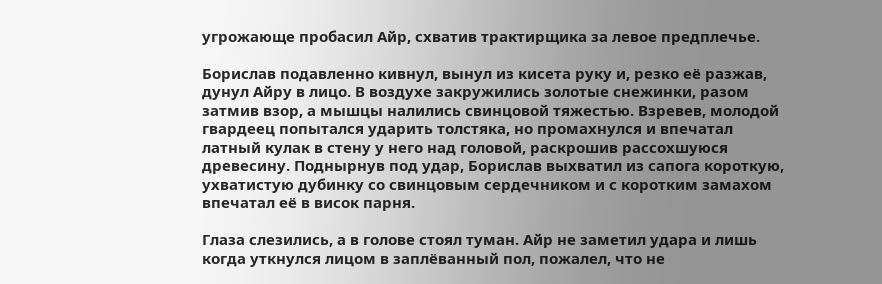угрожающе пробасил Айр, схватив трактирщика за левое предплечье.

Борислав подавленно кивнул, вынул из кисета руку и, резко её разжав, дунул Айру в лицо. В воздухе закружились золотые снежинки, разом затмив взор, а мышцы налились свинцовой тяжестью. Взревев, молодой гвардеец попытался ударить толстяка, но промахнулся и впечатал латный кулак в стену у него над головой, раскрошив рассохшуюся древесину. Поднырнув под удар, Борислав выхватил из сапога короткую, ухватистую дубинку со свинцовым сердечником и с коротким замахом впечатал её в висок парня.

Глаза слезились, а в голове стоял туман. Айр не заметил удара и лишь когда уткнулся лицом в заплёванный пол, пожалел, что не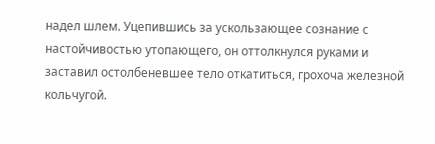надел шлем. Уцепившись за ускользающее сознание с настойчивостью утопающего, он оттолкнулся руками и заставил остолбеневшее тело откатиться, грохоча железной кольчугой.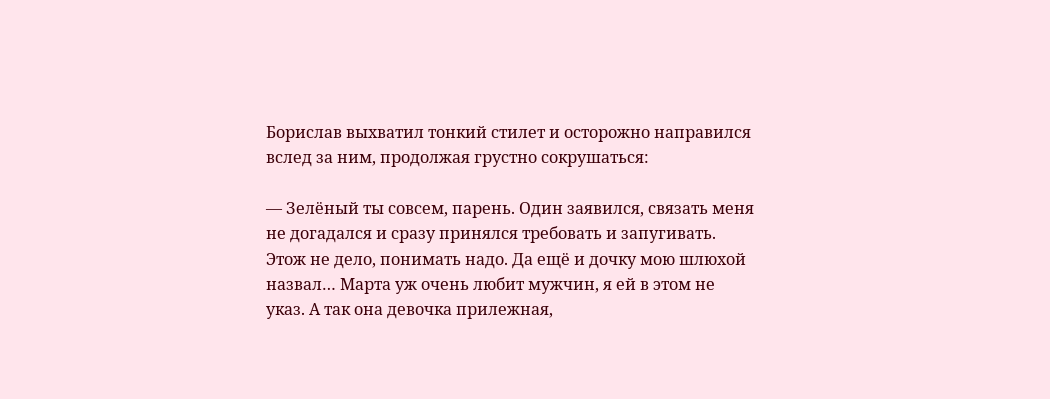Борислав выхватил тонкий стилет и осторожно направился вслед за ним, продолжая грустно сокрушаться:

— Зелёный ты совсем, парень. Один заявился, связать меня не догадался и сразу принялся требовать и запугивать. Этож не дело, понимать надо. Да ещё и дочку мою шлюхой назвал… Марта уж очень любит мужчин, я ей в этом не указ. А так она девочка прилежная,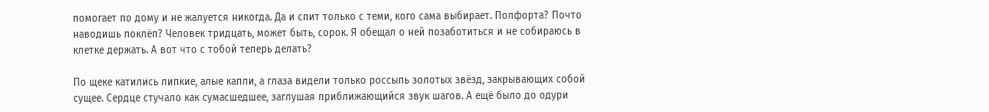помогает по дому и не жалуется никогда. Да и спит только с теми, кого сама выбирает. Полфорта? Почто наводишь поклёп? Человек тридцать, может быть, сорок. Я обещал о ней позаботиться и не собираюсь в клетке держать. А вот что с тобой теперь делать?

По щеке катились липкие, алые капли, а глаза видели только россыпь золотых звёзд, закрывающих собой сущее. Сердце стучало как сумасшедшее, заглушая приближающийся звук шагов. А ещё было до одури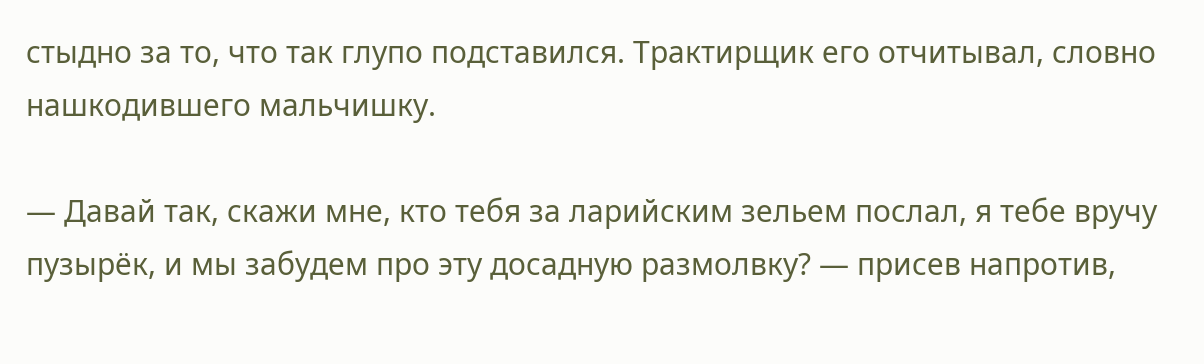стыдно за то, что так глупо подставился. Трактирщик его отчитывал, словно нашкодившего мальчишку.

— Давай так, скажи мне, кто тебя за ларийским зельем послал, я тебе вручу пузырёк, и мы забудем про эту досадную размолвку? — присев напротив,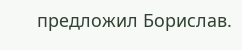предложил Борислав.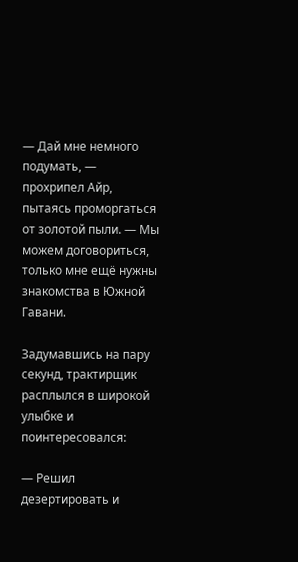— Дай мне немного подумать, — прохрипел Айр, пытаясь проморгаться от золотой пыли. — Мы можем договориться, только мне ещё нужны знакомства в Южной Гавани.

Задумавшись на пару секунд, трактирщик расплылся в широкой улыбке и поинтересовался:

— Решил дезертировать и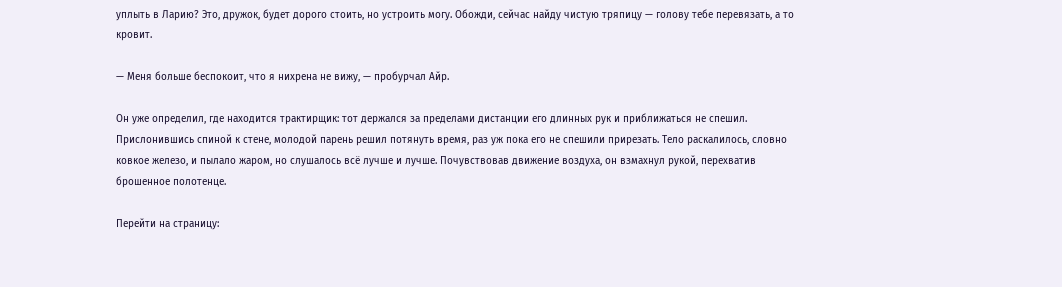уплыть в Ларию? Это, дружок, будет дорого стоить, но устроить могу. Обожди, сейчас найду чистую тряпицу — голову тебе перевязать, а то кровит.

— Меня больше беспокоит, что я нихрена не вижу, — пробурчал Айр.

Он уже определил, где находится трактирщик: тот держался за пределами дистанции его длинных рук и приближаться не спешил. Прислонившись спиной к стене, молодой парень решил потянуть время, раз уж пока его не спешили прирезать. Тело раскалилось, словно ковкое железо, и пылало жаром, но слушалось всё лучше и лучше. Почувствовав движение воздуха, он взмахнул рукой, перехватив брошенное полотенце.

Перейти на страницу: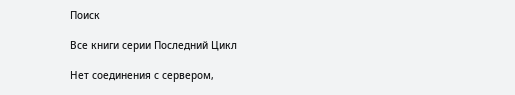Поиск

Все книги серии Последний Цикл

Нет соединения с сервером,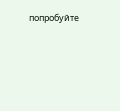попробуйте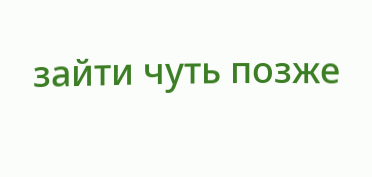зайти чуть позже